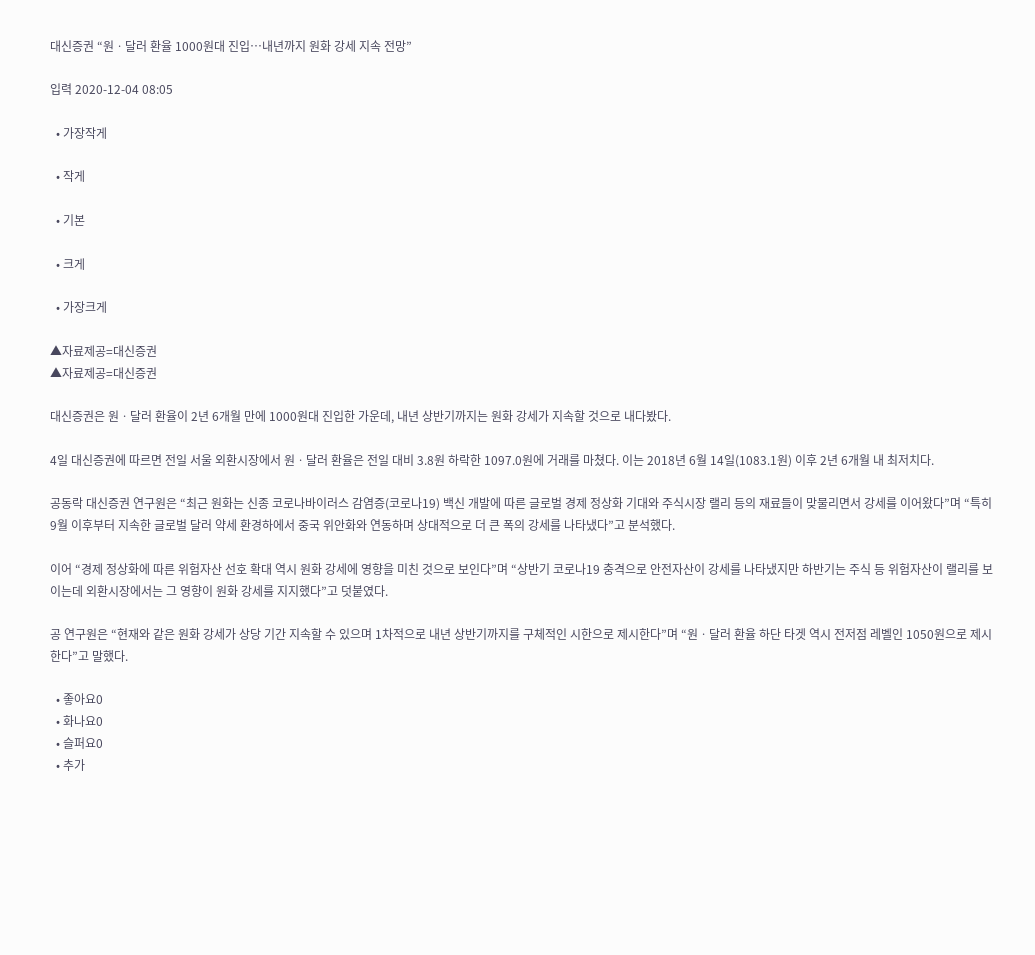대신증권 “원ㆍ달러 환율 1000원대 진입…내년까지 원화 강세 지속 전망”

입력 2020-12-04 08:05

  • 가장작게

  • 작게

  • 기본

  • 크게

  • 가장크게

▲자료제공=대신증권
▲자료제공=대신증권

대신증권은 원ㆍ달러 환율이 2년 6개월 만에 1000원대 진입한 가운데, 내년 상반기까지는 원화 강세가 지속할 것으로 내다봤다.

4일 대신증권에 따르면 전일 서울 외환시장에서 원ㆍ달러 환율은 전일 대비 3.8원 하락한 1097.0원에 거래를 마쳤다. 이는 2018년 6월 14일(1083.1원) 이후 2년 6개월 내 최저치다.

공동락 대신증권 연구원은 “최근 원화는 신종 코로나바이러스 감염증(코로나19) 백신 개발에 따른 글로벌 경제 정상화 기대와 주식시장 랠리 등의 재료들이 맞물리면서 강세를 이어왔다”며 “특히 9월 이후부터 지속한 글로벌 달러 약세 환경하에서 중국 위안화와 연동하며 상대적으로 더 큰 폭의 강세를 나타냈다”고 분석했다.

이어 “경제 정상화에 따른 위험자산 선호 확대 역시 원화 강세에 영향을 미친 것으로 보인다”며 “상반기 코로나19 충격으로 안전자산이 강세를 나타냈지만 하반기는 주식 등 위험자산이 랠리를 보이는데 외환시장에서는 그 영향이 원화 강세를 지지했다”고 덧붙였다.

공 연구원은 “현재와 같은 원화 강세가 상당 기간 지속할 수 있으며 1차적으로 내년 상반기까지를 구체적인 시한으로 제시한다”며 “원ㆍ달러 환율 하단 타겟 역시 전저점 레벨인 1050원으로 제시한다”고 말했다.

  • 좋아요0
  • 화나요0
  • 슬퍼요0
  • 추가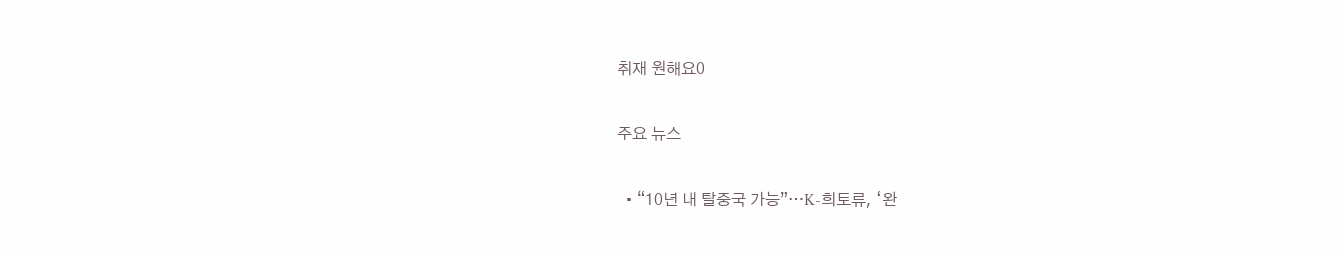취재 원해요0

주요 뉴스

  • “10년 내 탈중국 가능”…K-희토류, ‘완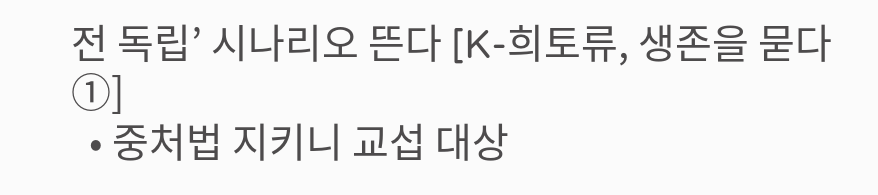전 독립’ 시나리오 뜬다 [K-희토류, 생존을 묻다 ①]
  • 중처법 지키니 교섭 대상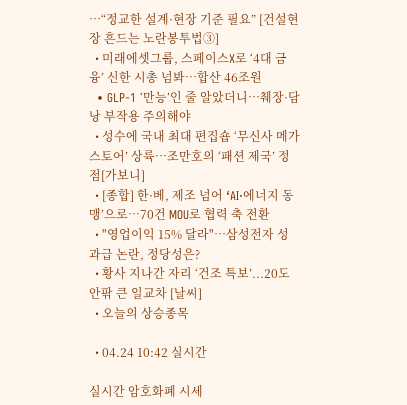⋯“정교한 설계·현장 기준 필요” [건설현장 흔드는 노란봉투법③]
  • 미래에셋그룹, 스페이스X로 ‘4대 금융’ 신한 시총 넘봐⋯합산 46조원
  • GLP-1 ‘만능’인 줄 알았더니…췌장·담낭 부작용 주의해야
  • 성수에 국내 최대 편집숍 ‘무신사 메가스토어’ 상륙…조만호의 ‘패션 제국’ 정점[가보니]
  • [종합] 한·베, 제조 넘어 ‘AI·에너지 동맹’으로…70건 MOU로 협력 축 전환
  • "영업이익 15% 달라"…삼성전자 성과급 논란, 정당성은?
  • 황사 지나간 자리 ‘건조 특보’...20도 안팎 큰 일교차 [날씨]
  • 오늘의 상승종목

  • 04.24 10:42 실시간

실시간 암호화폐 시세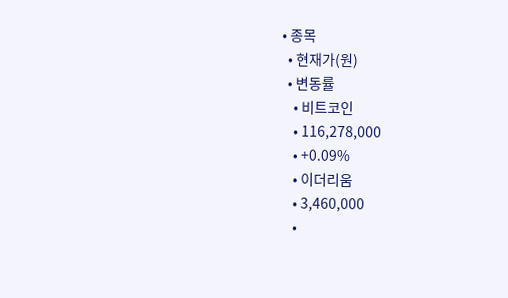• 종목
  • 현재가(원)
  • 변동률
    • 비트코인
    • 116,278,000
    • +0.09%
    • 이더리움
    • 3,460,000
    •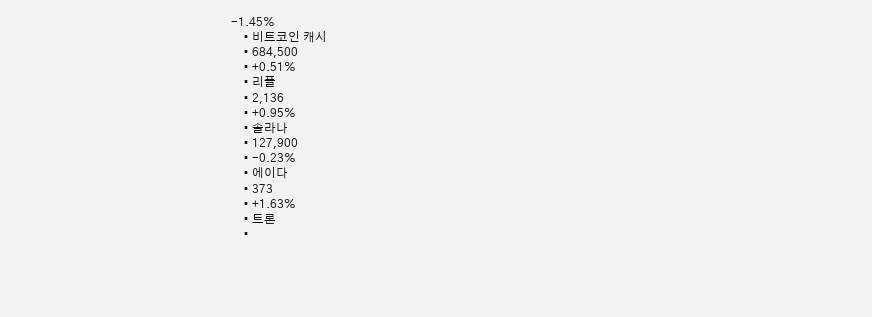-1.45%
    • 비트코인 캐시
    • 684,500
    • +0.51%
    • 리플
    • 2,136
    • +0.95%
    • 솔라나
    • 127,900
    • -0.23%
    • 에이다
    • 373
    • +1.63%
    • 트론
    •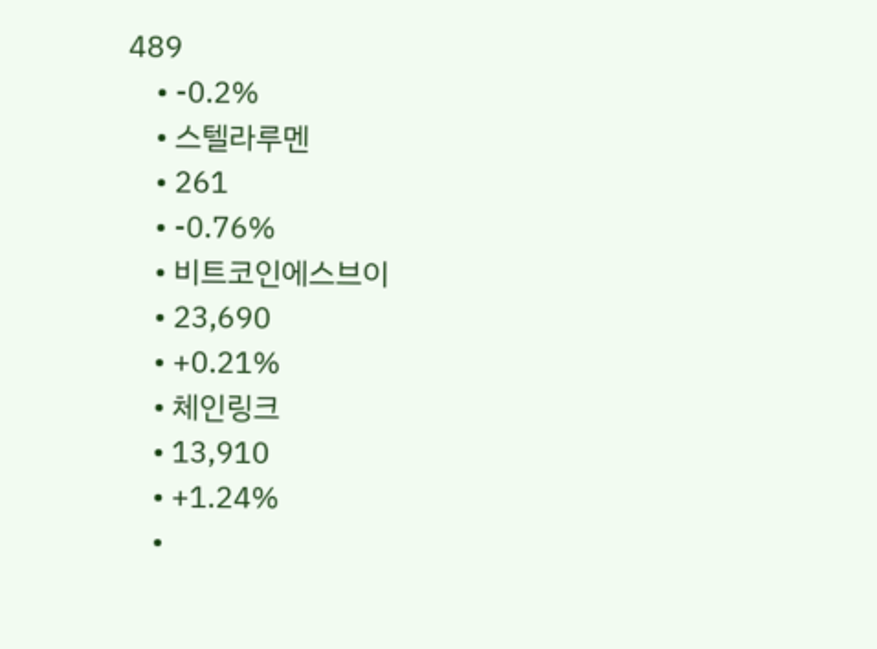489
    • -0.2%
    • 스텔라루멘
    • 261
    • -0.76%
    • 비트코인에스브이
    • 23,690
    • +0.21%
    • 체인링크
    • 13,910
    • +1.24%
    •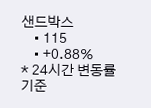샌드박스
    • 115
    • +0.88%
* 24시간 변동률 기준